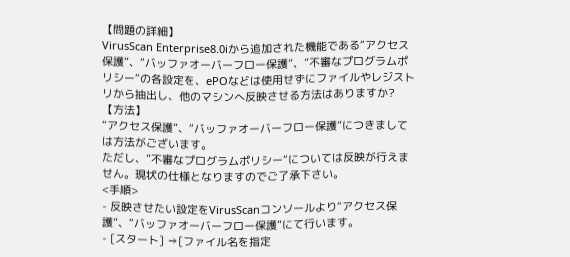【問題の詳細】
VirusScan Enterprise8.0iから追加された機能である“アクセス保護”、“バッファオーバーフロー保護”、”不審なプログラムポリシー“の各設定を、ePOなどは使用せずにファイルやレジストリから抽出し、他のマシンへ反映させる方法はありますか?
【方法】
“アクセス保護”、“バッファオーバーフロー保護”につきましては方法がございます。
ただし、”不審なプログラムポリシー“については反映が行えません。現状の仕様となりますのでご了承下さい。
<手順>
- 反映させたい設定をVirusScanコンソールより“アクセス保護”、“バッファオーバーフロー保護”にて行います。
- [スタート] ⇒[ファイル名を指定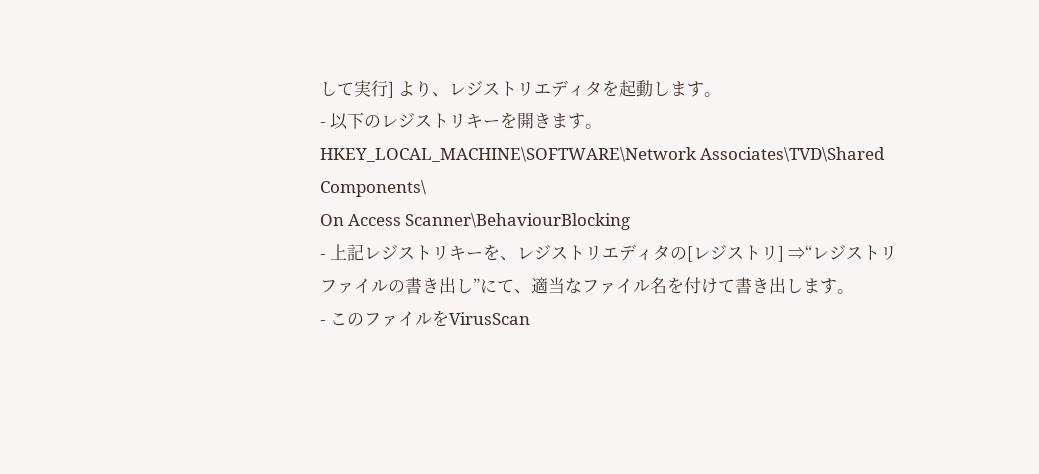して実行] より、レジストリエディタを起動します。
- 以下のレジストリキーを開きます。
HKEY_LOCAL_MACHINE\SOFTWARE\Network Associates\TVD\Shared Components\
On Access Scanner\BehaviourBlocking
- 上記レジストリキーを、レジストリエディタの[レジストリ] ⇒“レジストリファイルの書き出し”にて、適当なファイル名を付けて書き出します。
- このファイルをVirusScan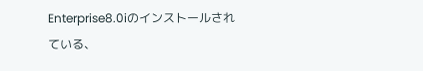Enterprise8.0iのインストールされている、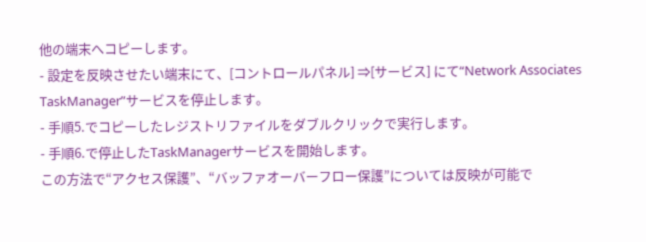他の端末へコピーします。
- 設定を反映させたい端末にて、[コントロールパネル] ⇒[サービス] にて“Network Associates TaskManager”サービスを停止します。
- 手順5.でコピーしたレジストリファイルをダブルクリックで実行します。
- 手順6.で停止したTaskManagerサービスを開始します。
この方法で“アクセス保護”、“バッファオーバーフロー保護”については反映が可能で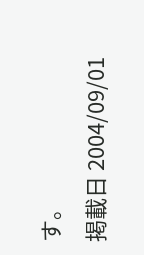す。
掲載日 2004/09/01